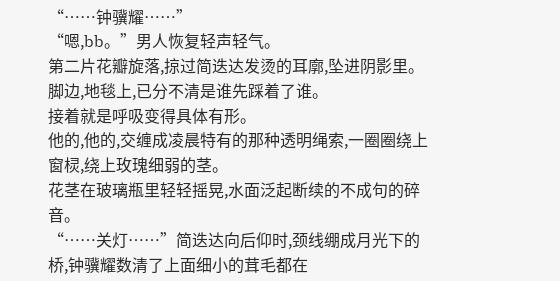“……钟骥耀……”
“嗯,bb。”男人恢复轻声轻气。
第二片花瓣旋落,掠过简迭达发烫的耳廓,坠进阴影里。
脚边,地毯上,已分不清是谁先踩着了谁。
接着就是呼吸变得具体有形。
他的,他的,交缠成凌晨特有的那种透明绳索,一圈圈绕上窗棂,绕上玫瑰细弱的茎。
花茎在玻璃瓶里轻轻摇晃,水面泛起断续的不成句的碎音。
“……关灯……”简迭达向后仰时,颈线绷成月光下的桥,钟骥耀数清了上面细小的茸毛都在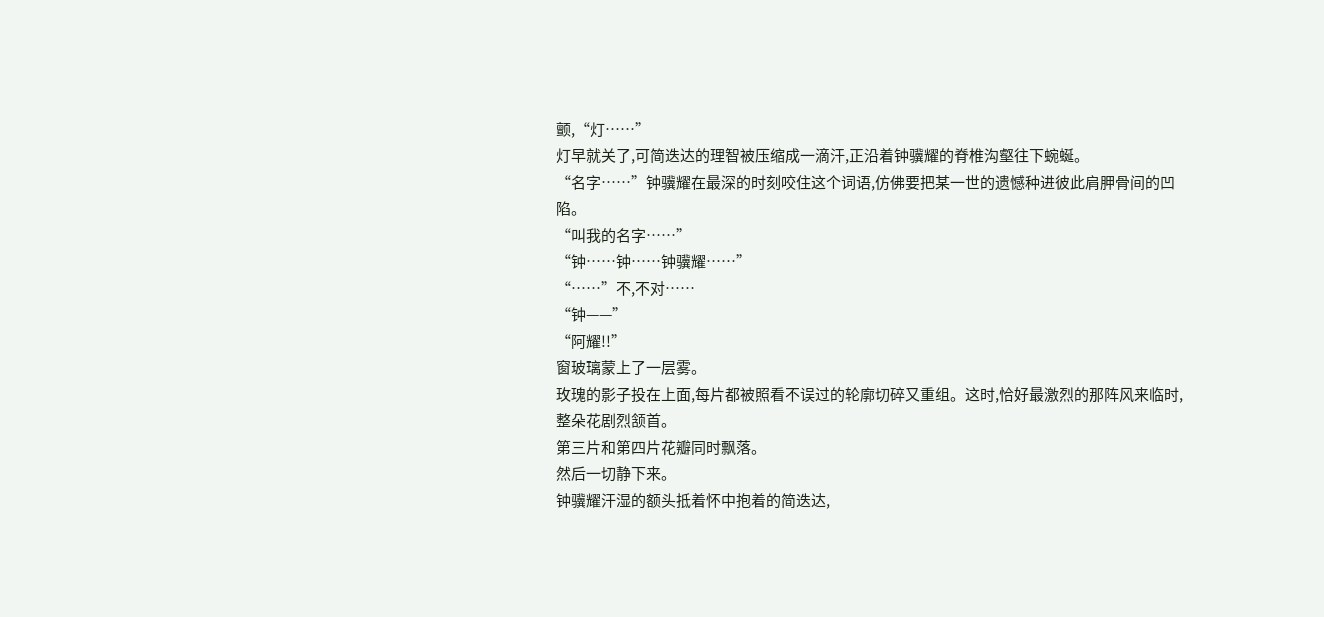颤,“灯……”
灯早就关了,可简迭达的理智被压缩成一滴汗,正沿着钟骥耀的脊椎沟壑往下蜿蜒。
“名字……”钟骥耀在最深的时刻咬住这个词语,仿佛要把某一世的遗憾种进彼此肩胛骨间的凹陷。
“叫我的名字……”
“钟……钟……钟骥耀……”
“……”不,不对……
“钟——”
“阿耀!!”
窗玻璃蒙上了一层雾。
玫瑰的影子投在上面,每片都被照看不误过的轮廓切碎又重组。这时,恰好最激烈的那阵风来临时,整朵花剧烈颔首。
第三片和第四片花瓣同时飘落。
然后一切静下来。
钟骥耀汗湿的额头抵着怀中抱着的简迭达,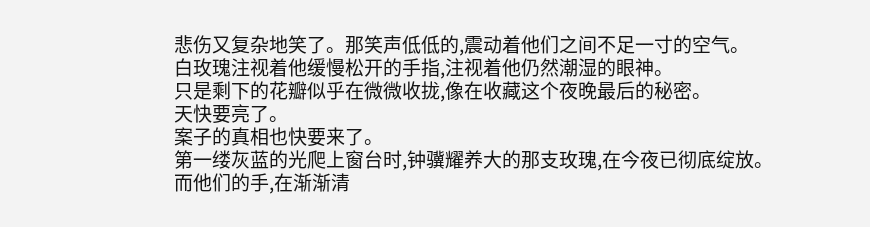悲伤又复杂地笑了。那笑声低低的,震动着他们之间不足一寸的空气。
白玫瑰注视着他缓慢松开的手指,注视着他仍然潮湿的眼神。
只是剩下的花瓣似乎在微微收拢,像在收藏这个夜晚最后的秘密。
天快要亮了。
案子的真相也快要来了。
第一缕灰蓝的光爬上窗台时,钟骥耀养大的那支玫瑰,在今夜已彻底绽放。
而他们的手,在渐渐清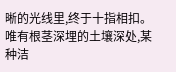晰的光线里,终于十指相扣。
唯有根茎深埋的土壤深处,某种洁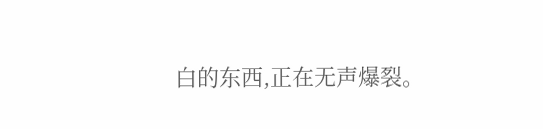白的东西,正在无声爆裂。